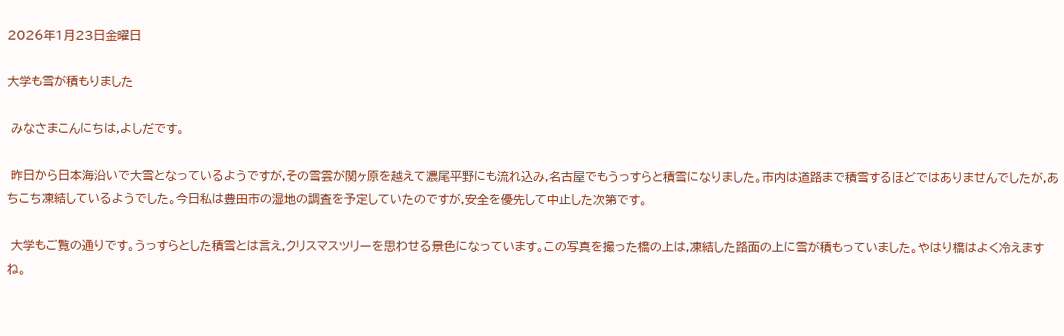2026年1月23日金曜日

大学も雪が積もりました

 みなさまこんにちは,よしだです。

 昨日から日本海沿いで大雪となっているようですが,その雪雲が関ヶ原を越えて濃尾平野にも流れ込み,名古屋でもうっすらと積雪になりました。市内は道路まで積雪するほどではありませんでしたが,あちこち凍結しているようでした。今日私は豊田市の湿地の調査を予定していたのですが,安全を優先して中止した次第です。

 大学もご覧の通りです。うっすらとした積雪とは言え,クリスマスツリーを思わせる景色になっています。この写真を撮った橋の上は,凍結した路面の上に雪が積もっていました。やはり橋はよく冷えますね。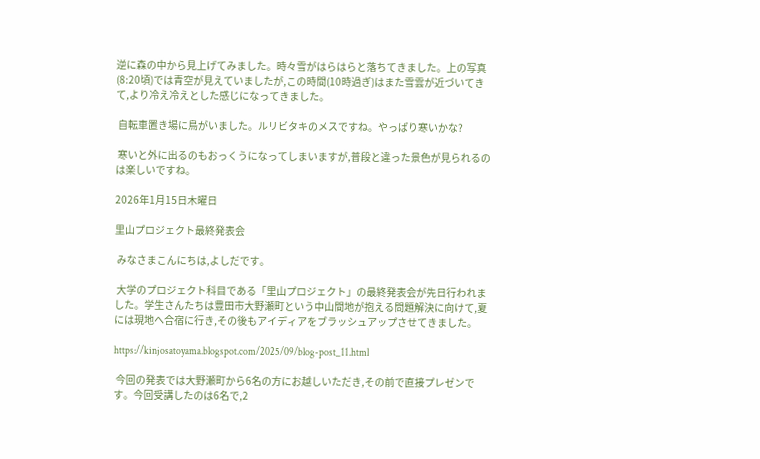逆に森の中から見上げてみました。時々雪がはらはらと落ちてきました。上の写真(8:20頃)では青空が見えていましたが,この時間(10時過ぎ)はまた雪雲が近づいてきて,より冷え冷えとした感じになってきました。

 自転車置き場に鳥がいました。ルリビタキのメスですね。やっぱり寒いかな?

 寒いと外に出るのもおっくうになってしまいますが,普段と違った景色が見られるのは楽しいですね。

2026年1月15日木曜日

里山プロジェクト最終発表会

 みなさまこんにちは,よしだです。

 大学のプロジェクト科目である「里山プロジェクト」の最終発表会が先日行われました。学生さんたちは豊田市大野瀬町という中山間地が抱える問題解決に向けて,夏には現地へ合宿に行き,その後もアイディアをブラッシュアップさせてきました。

https://kinjosatoyama.blogspot.com/2025/09/blog-post_11.html

 今回の発表では大野瀬町から6名の方にお越しいただき,その前で直接プレゼンです。今回受講したのは6名で,2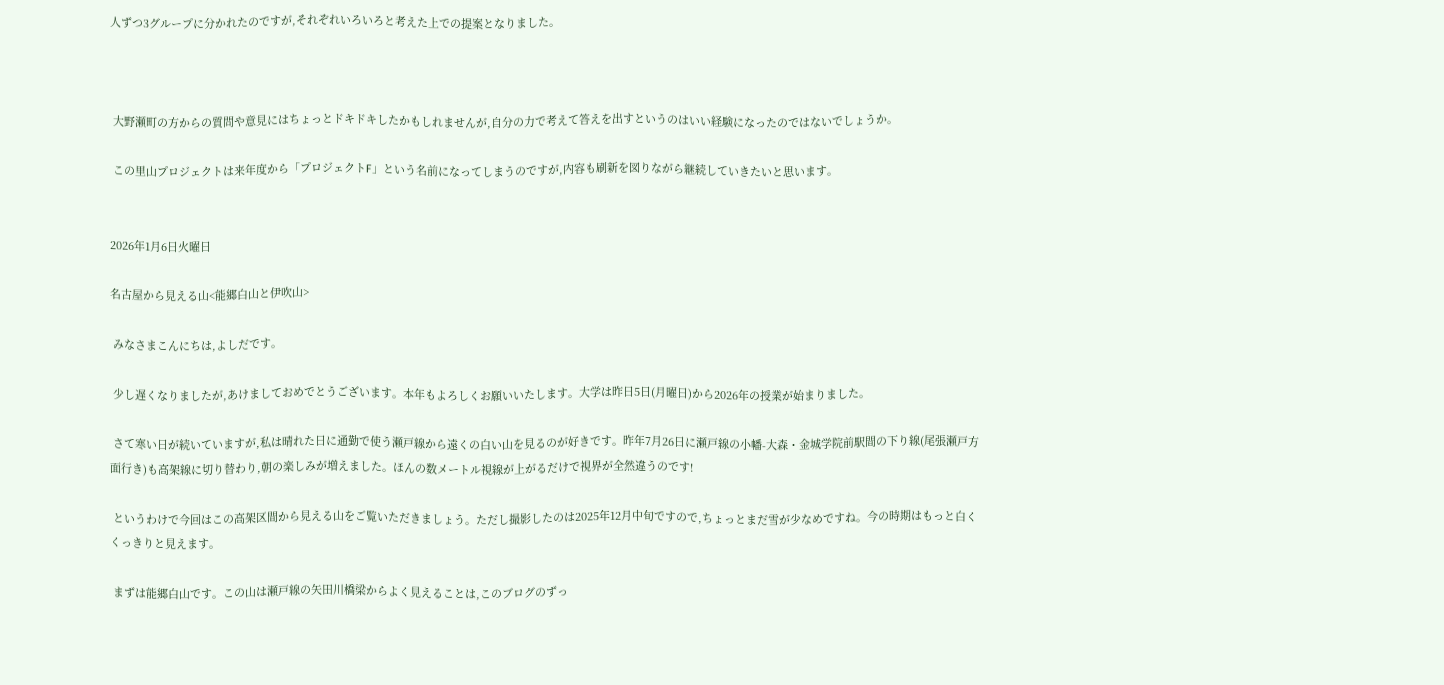人ずつ3グループに分かれたのですが,それぞれいろいろと考えた上での提案となりました。



 大野瀬町の方からの質問や意見にはちょっとドキドキしたかもしれませんが,自分の力で考えて答えを出すというのはいい経験になったのではないでしょうか。

 この里山プロジェクトは来年度から「プロジェクトF」という名前になってしまうのですが,内容も刷新を図りながら継続していきたいと思います。


2026年1月6日火曜日

名古屋から見える山<能郷白山と伊吹山>

 みなさまこんにちは,よしだです。

 少し遅くなりましたが,あけましておめでとうございます。本年もよろしくお願いいたします。大学は昨日5日(月曜日)から2026年の授業が始まりました。

 さて寒い日が続いていますが,私は晴れた日に通勤で使う瀬戸線から遠くの白い山を見るのが好きです。昨年7月26日に瀬戸線の小幡-大森・金城学院前駅間の下り線(尾張瀬戸方面行き)も高架線に切り替わり,朝の楽しみが増えました。ほんの数メートル視線が上がるだけで視界が全然違うのです!

 というわけで今回はこの高架区間から見える山をご覧いただきましょう。ただし撮影したのは2025年12月中旬ですので,ちょっとまだ雪が少なめですね。今の時期はもっと白くくっきりと見えます。

 まずは能郷白山です。この山は瀬戸線の矢田川橋梁からよく見えることは,このブログのずっ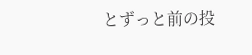とずっと前の投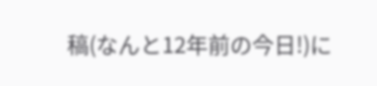稿(なんと12年前の今日!)に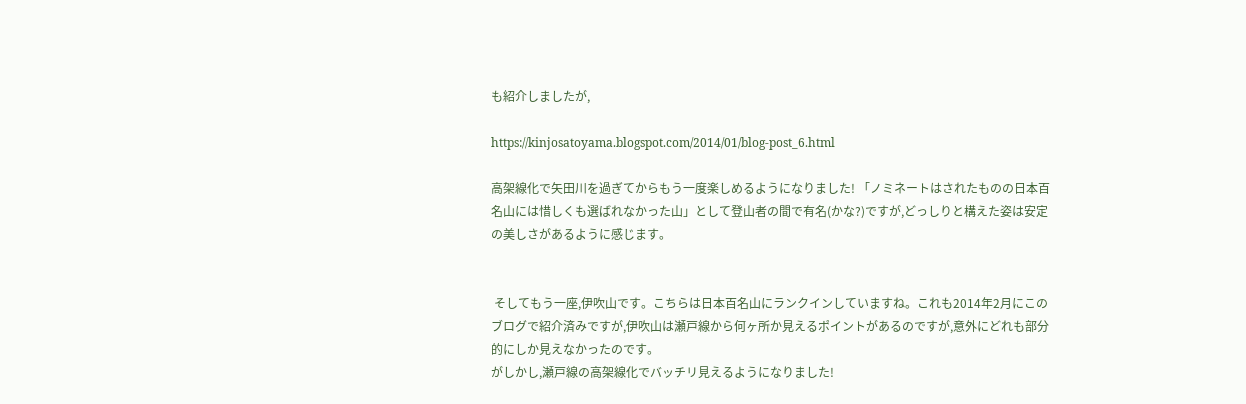も紹介しましたが,

https://kinjosatoyama.blogspot.com/2014/01/blog-post_6.html

高架線化で矢田川を過ぎてからもう一度楽しめるようになりました! 「ノミネートはされたものの日本百名山には惜しくも選ばれなかった山」として登山者の間で有名(かな?)ですが,どっしりと構えた姿は安定の美しさがあるように感じます。


 そしてもう一座,伊吹山です。こちらは日本百名山にランクインしていますね。これも2014年2月にこのブログで紹介済みですが,伊吹山は瀬戸線から何ヶ所か見えるポイントがあるのですが,意外にどれも部分的にしか見えなかったのです。
がしかし,瀬戸線の高架線化でバッチリ見えるようになりました!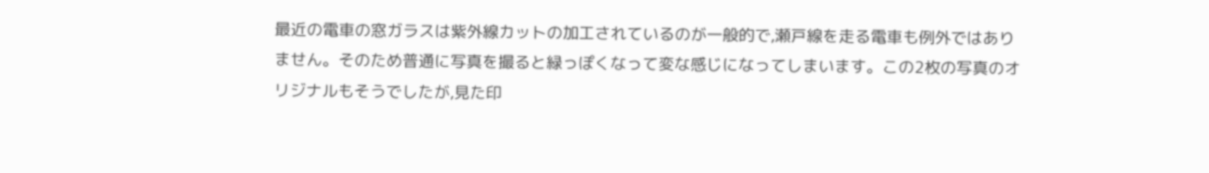最近の電車の窓ガラスは紫外線カットの加工されているのが一般的で,瀬戸線を走る電車も例外ではありません。そのため普通に写真を撮ると緑っぽくなって変な感じになってしまいます。この2枚の写真のオリジナルもそうでしたが,見た印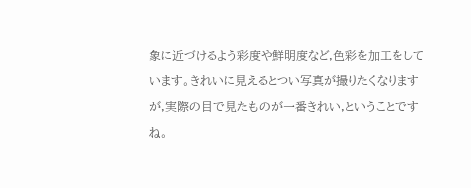象に近づけるよう彩度や鮮明度など,色彩を加工をしています。きれいに見えるとつい写真が撮りたくなりますが,実際の目で見たものが一番きれい,ということですね。